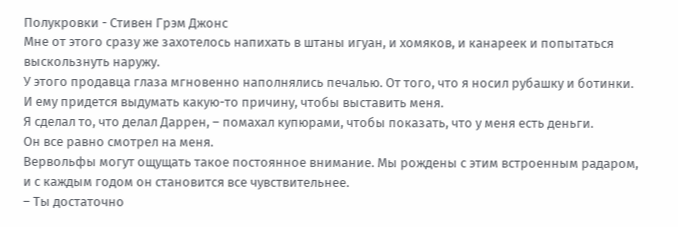Полукровки - Стивен Грэм Джонс
Мне от этого сразу же захотелось напихать в штаны игуан, и хомяков, и канареек и попытаться выскользнуть наружу.
У этого продавца глаза мгновенно наполнялись печалью. От того, что я носил рубашку и ботинки. И ему придется выдумать какую-то причину, чтобы выставить меня.
Я сделал то, что делал Даррен, – помахал купюрами, чтобы показать, что у меня есть деньги.
Он все равно смотрел на меня.
Вервольфы могут ощущать такое постоянное внимание. Мы рождены с этим встроенным радаром, и с каждым годом он становится все чувствительнее.
– Ты достаточно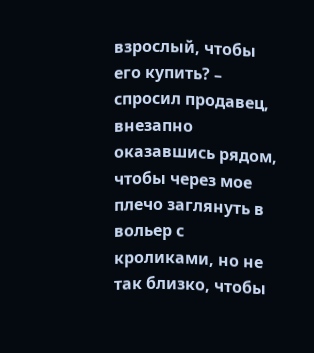взрослый, чтобы его купить? – спросил продавец, внезапно оказавшись рядом, чтобы через мое плечо заглянуть в вольер с кроликами, но не так близко, чтобы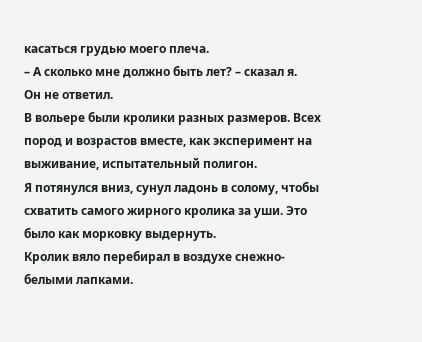касаться грудью моего плеча.
– А сколько мне должно быть лет? – сказал я.
Он не ответил.
В вольере были кролики разных размеров. Всех пород и возрастов вместе, как эксперимент на выживание, испытательный полигон.
Я потянулся вниз, сунул ладонь в солому, чтобы схватить самого жирного кролика за уши. Это было как морковку выдернуть.
Кролик вяло перебирал в воздухе снежно-белыми лапками.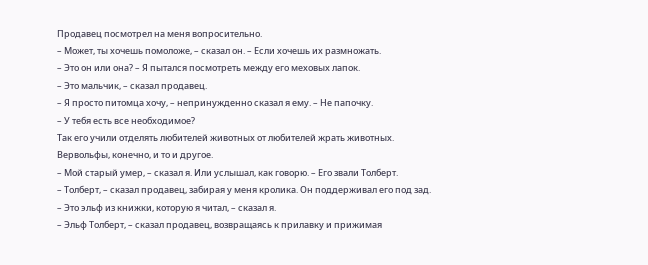Продавец посмотрел на меня вопросительно.
– Может, ты хочешь помоложе, – сказал он. – Если хочешь их размножать.
– Это он или она? – Я пытался посмотреть между его меховых лапок.
– Это мальчик, – сказал продавец.
– Я просто питомца хочу, – непринужденно сказал я ему. – Не папочку.
– У тебя есть все необходимое?
Так его учили отделять любителей животных от любителей жрать животных.
Вервольфы, конечно, и то и другое.
– Мой старый умер, – сказал я. Или услышал, как говорю. – Его звали Толберт.
– Толберт, – сказал продавец, забирая у меня кролика. Он поддерживал его под зад.
– Это эльф из книжки, которую я читал, – сказал я.
– Эльф Толберт, – сказал продавец, возвращаясь к прилавку и прижимая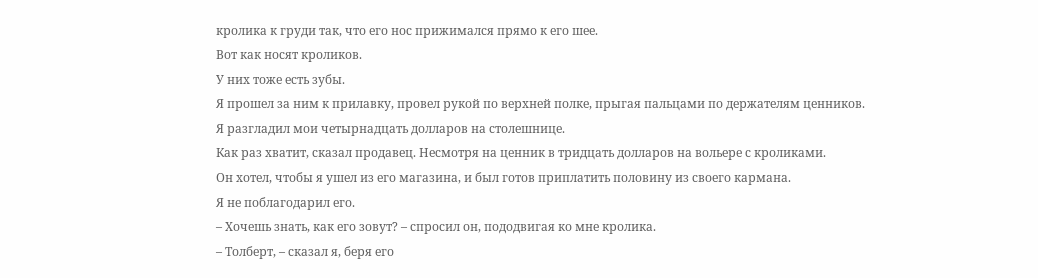кролика к груди так, что его нос прижимался прямо к его шее.
Вот как носят кроликов.
У них тоже есть зубы.
Я прошел за ним к прилавку, провел рукой по верхней полке, прыгая пальцами по держателям ценников.
Я разгладил мои четырнадцать долларов на столешнице.
Как раз хватит, сказал продавец. Несмотря на ценник в тридцать долларов на вольере с кроликами.
Он хотел, чтобы я ушел из его магазина, и был готов приплатить половину из своего кармана.
Я не поблагодарил его.
– Хочешь знать, как его зовут? – спросил он, пододвигая ко мне кролика.
– Толберт, – сказал я, беря его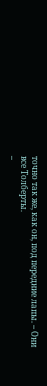точно так же, как он, под передние лапы. – Они все Толберты.
–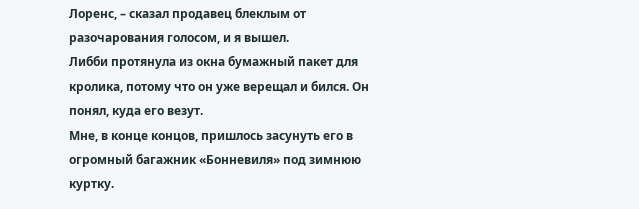Лоренс, – сказал продавец блеклым от разочарования голосом, и я вышел.
Либби протянула из окна бумажный пакет для кролика, потому что он уже верещал и бился. Он понял, куда его везут.
Мне, в конце концов, пришлось засунуть его в огромный багажник «Бонневиля» под зимнюю куртку.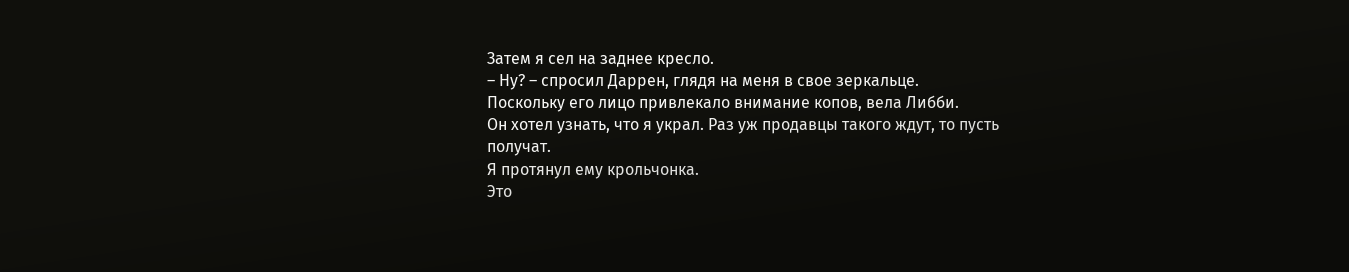Затем я сел на заднее кресло.
– Ну? – спросил Даррен, глядя на меня в свое зеркальце.
Поскольку его лицо привлекало внимание копов, вела Либби.
Он хотел узнать, что я украл. Раз уж продавцы такого ждут, то пусть получат.
Я протянул ему крольчонка.
Это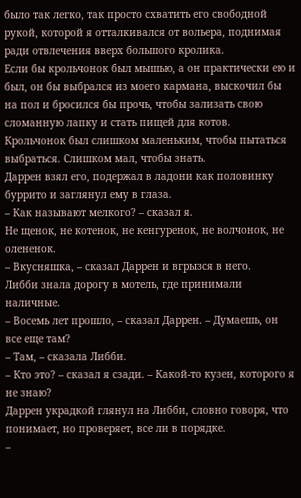было так легко, так просто схватить его свободной рукой, которой я отталкивался от вольера, поднимая ради отвлечения вверх большого кролика.
Если бы крольчонок был мышью, а он практически ею и был, он бы выбрался из моего кармана, выскочил бы на пол и бросился бы прочь, чтобы зализать свою сломанную лапку и стать пищей для котов.
Крольчонок был слишком маленьким, чтобы пытаться выбраться. Слишком мал, чтобы знать.
Даррен взял его, подержал в ладони как половинку буррито и заглянул ему в глаза.
– Как называют мелкого? – сказал я.
Не щенок, не котенок, не кенгуренок, не волчонок, не олененок.
– Вкусняшка, – сказал Даррен и вгрызся в него.
Либби знала дорогу в мотель, где принимали наличные.
– Восемь лет прошло, – сказал Даррен. – Думаешь, он все еще там?
– Там, – сказала Либби.
– Кто это? – сказал я сзади. – Какой-то кузен, которого я не знаю?
Даррен украдкой глянул на Либби, словно говоря, что понимает, но проверяет, все ли в порядке.
–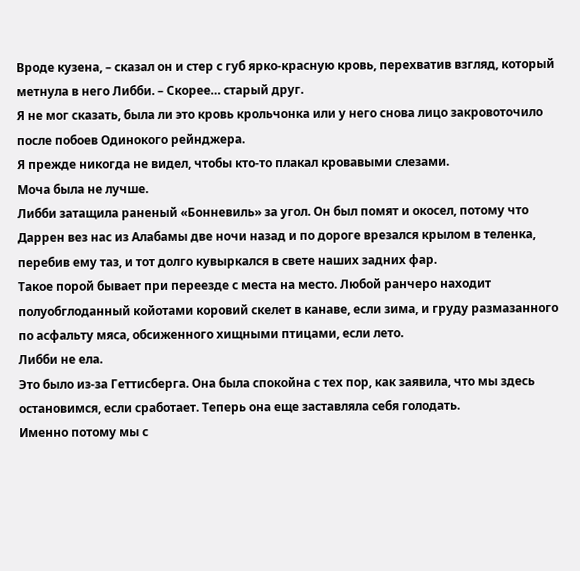Вроде кузена, – сказал он и стер с губ ярко-красную кровь, перехватив взгляд, который метнула в него Либби. – Скорее… старый друг.
Я не мог сказать, была ли это кровь крольчонка или у него снова лицо закровоточило после побоев Одинокого рейнджера.
Я прежде никогда не видел, чтобы кто-то плакал кровавыми слезами.
Моча была не лучше.
Либби затащила раненый «Бонневиль» за угол. Он был помят и окосел, потому что Даррен вез нас из Алабамы две ночи назад и по дороге врезался крылом в теленка, перебив ему таз, и тот долго кувыркался в свете наших задних фар.
Такое порой бывает при переезде с места на место. Любой ранчеро находит полуобглоданный койотами коровий скелет в канаве, если зима, и груду размазанного по асфальту мяса, обсиженного хищными птицами, если лето.
Либби не ела.
Это было из-за Геттисберга. Она была спокойна с тех пор, как заявила, что мы здесь остановимся, если сработает. Теперь она еще заставляла себя голодать.
Именно потому мы с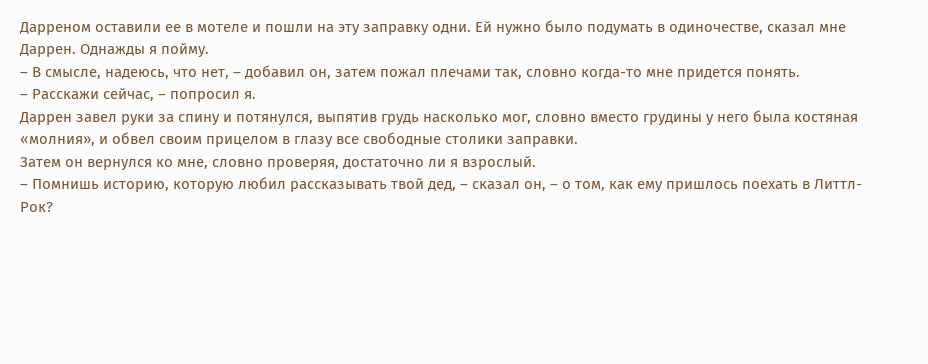Дарреном оставили ее в мотеле и пошли на эту заправку одни. Ей нужно было подумать в одиночестве, сказал мне Даррен. Однажды я пойму.
– В смысле, надеюсь, что нет, – добавил он, затем пожал плечами так, словно когда-то мне придется понять.
– Расскажи сейчас, – попросил я.
Даррен завел руки за спину и потянулся, выпятив грудь насколько мог, словно вместо грудины у него была костяная «молния», и обвел своим прицелом в глазу все свободные столики заправки.
Затем он вернулся ко мне, словно проверяя, достаточно ли я взрослый.
– Помнишь историю, которую любил рассказывать твой дед, – сказал он, – о том, как ему пришлось поехать в Литтл-Рок?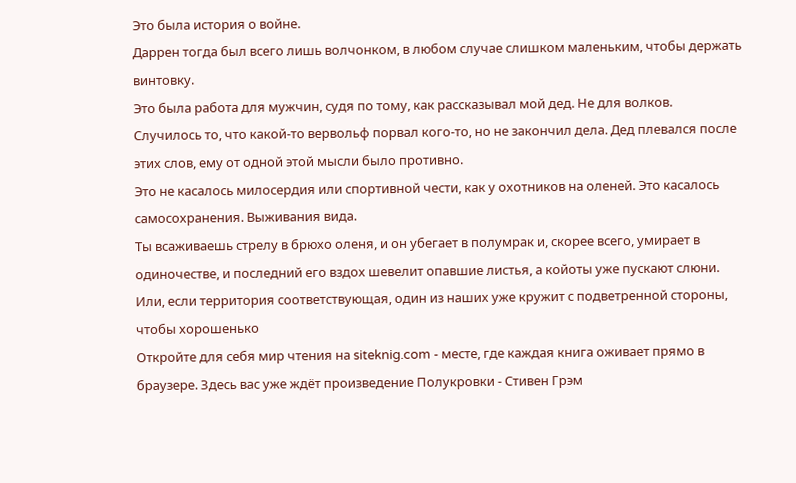Это была история о войне.
Даррен тогда был всего лишь волчонком, в любом случае слишком маленьким, чтобы держать винтовку.
Это была работа для мужчин, судя по тому, как рассказывал мой дед. Не для волков.
Случилось то, что какой-то вервольф порвал кого-то, но не закончил дела. Дед плевался после этих слов, ему от одной этой мысли было противно.
Это не касалось милосердия или спортивной чести, как у охотников на оленей. Это касалось самосохранения. Выживания вида.
Ты всаживаешь стрелу в брюхо оленя, и он убегает в полумрак и, скорее всего, умирает в одиночестве, и последний его вздох шевелит опавшие листья, а койоты уже пускают слюни.
Или, если территория соответствующая, один из наших уже кружит с подветренной стороны, чтобы хорошенько
Откройте для себя мир чтения на siteknig.com - месте, где каждая книга оживает прямо в браузере. Здесь вас уже ждёт произведение Полукровки - Стивен Грэм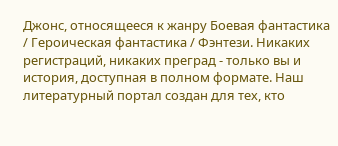Джонс, относящееся к жанру Боевая фантастика / Героическая фантастика / Фэнтези. Никаких регистраций, никаких преград - только вы и история, доступная в полном формате. Наш литературный портал создан для тех, кто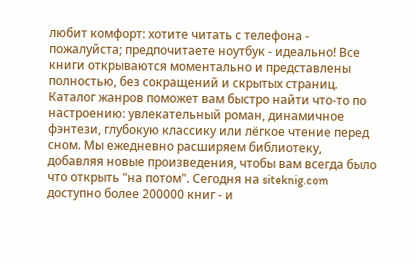любит комфорт: хотите читать с телефона - пожалуйста; предпочитаете ноутбук - идеально! Все книги открываются моментально и представлены полностью, без сокращений и скрытых страниц. Каталог жанров поможет вам быстро найти что-то по настроению: увлекательный роман, динамичное фэнтези, глубокую классику или лёгкое чтение перед сном. Мы ежедневно расширяем библиотеку, добавляя новые произведения, чтобы вам всегда было что открыть "на потом". Сегодня на siteknig.com доступно более 200000 книг - и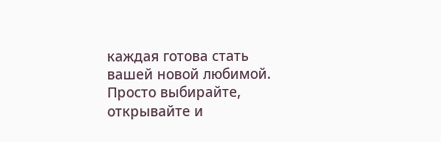каждая готова стать вашей новой любимой. Просто выбирайте, открывайте и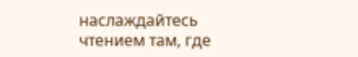наслаждайтесь чтением там, где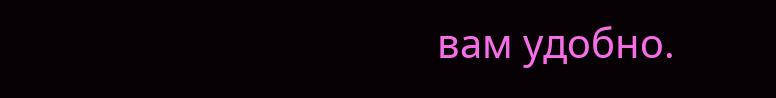вам удобно.